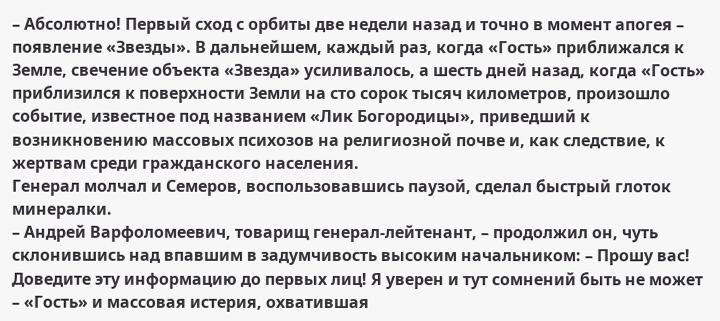– Абсолютно! Первый сход с орбиты две недели назад и точно в момент апогея – появление «Звезды». В дальнейшем, каждый раз, когда «Гость» приближался к Земле, свечение объекта «Звезда» усиливалось, а шесть дней назад, когда «Гость» приблизился к поверхности Земли на сто сорок тысяч километров, произошло событие, известное под названием «Лик Богородицы», приведший к возникновению массовых психозов на религиозной почве и, как следствие, к жертвам среди гражданского населения.
Генерал молчал и Семеров, воспользовавшись паузой, сделал быстрый глоток минералки.
– Андрей Варфоломеевич, товарищ генерал-лейтенант, – продолжил он, чуть склонившись над впавшим в задумчивость высоким начальником: – Прошу вас! Доведите эту информацию до первых лиц! Я уверен и тут сомнений быть не может – «Гость» и массовая истерия, охватившая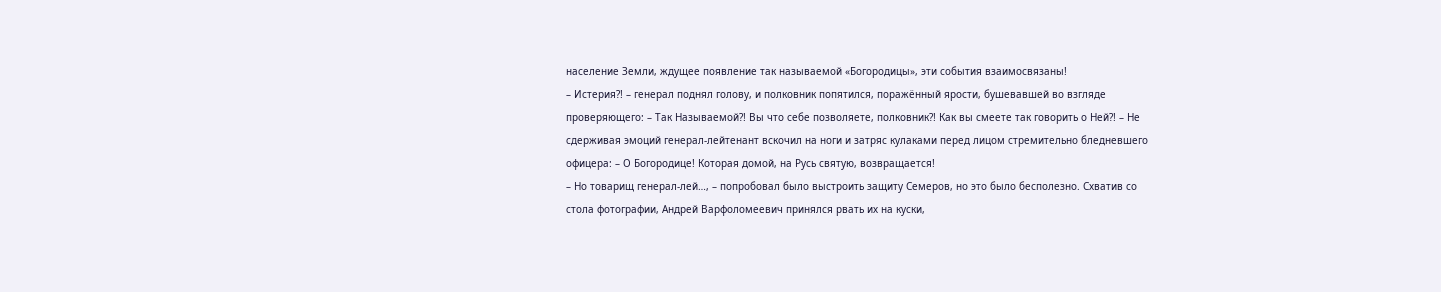население Земли, ждущее появление так называемой «Богородицы», эти события взаимосвязаны!
– Истерия?! – генерал поднял голову, и полковник попятился, поражённый ярости, бушевавшей во взгляде проверяющего: – Так Называемой?! Вы что себе позволяете, полковник?! Как вы смеете так говорить о Ней?! – Не сдерживая эмоций генерал-лейтенант вскочил на ноги и затряс кулаками перед лицом стремительно бледневшего офицера: – О Богородице! Которая домой, на Русь святую, возвращается!
– Но товарищ генерал-лей…, – попробовал было выстроить защиту Семеров, но это было бесполезно. Схватив со стола фотографии, Андрей Варфоломеевич принялся рвать их на куски,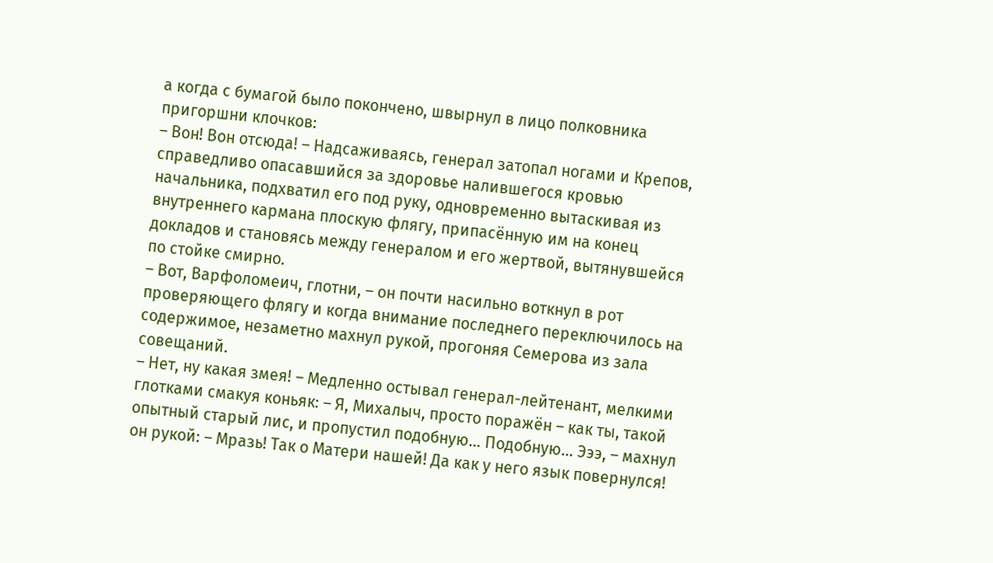а когда с бумагой было покончено, швырнул в лицо полковника пригоршни клочков:
– Вон! Вон отсюда! – Надсаживаясь, генерал затопал ногами и Крепов, справедливо опасавшийся за здоровье налившегося кровью начальника, подхватил его под руку, одновременно вытаскивая из внутреннего кармана плоскую флягу, припасённую им на конец докладов и становясь между генералом и его жертвой, вытянувшейся по стойке смирно.
– Вот, Варфоломеич, глотни, – он почти насильно воткнул в рот проверяющего флягу и когда внимание последнего переключилось на содержимое, незаметно махнул рукой, прогоняя Семерова из зала совещаний.
– Нет, ну какая змея! – Медленно остывал генерал-лейтенант, мелкими глотками смакуя коньяк: – Я, Михалыч, просто поражён – как ты, такой опытный старый лис, и пропустил подобную… Подобную… Эээ, – махнул он рукой: – Мразь! Так о Матери нашей! Да как у него язык повернулся!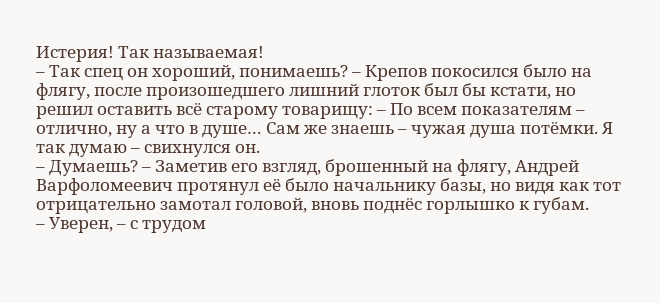Истерия! Так называемая!
– Так спец он хороший, понимаешь? – Крепов покосился было на флягу, после произошедшего лишний глоток был бы кстати, но решил оставить всё старому товарищу: – По всем показателям – отлично, ну а что в душе… Сам же знаешь – чужая душа потёмки. Я так думаю – свихнулся он.
– Думаешь? – Заметив его взгляд, брошенный на флягу, Андрей Варфоломеевич протянул её было начальнику базы, но видя как тот отрицательно замотал головой, вновь поднёс горлышко к губам.
– Уверен, – с трудом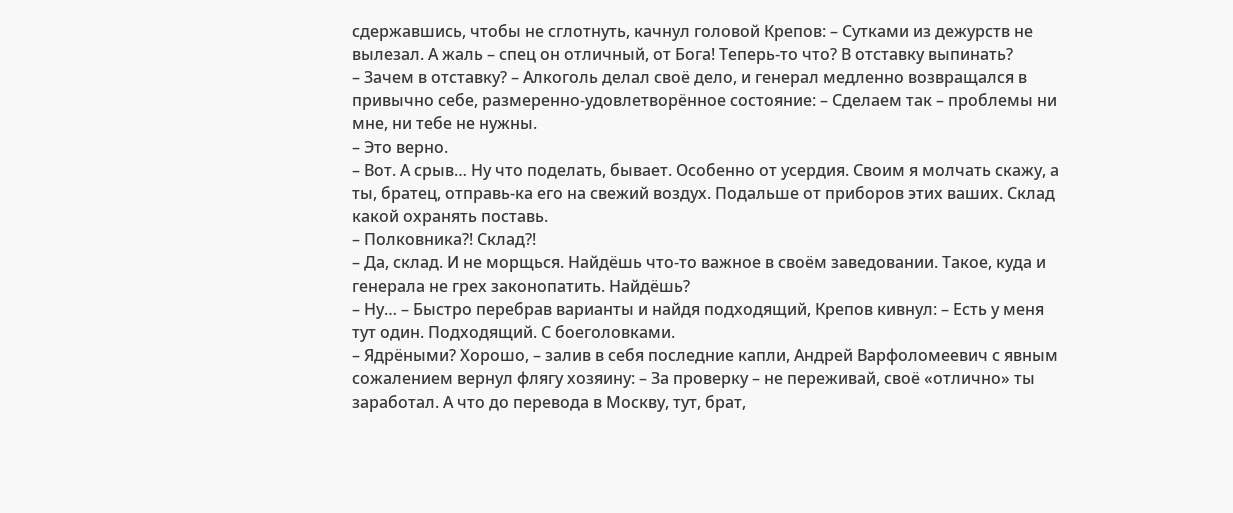сдержавшись, чтобы не сглотнуть, качнул головой Крепов: – Сутками из дежурств не вылезал. А жаль – спец он отличный, от Бога! Теперь-то что? В отставку выпинать?
– Зачем в отставку? – Алкоголь делал своё дело, и генерал медленно возвращался в привычно себе, размеренно-удовлетворённое состояние: – Сделаем так – проблемы ни мне, ни тебе не нужны.
– Это верно.
– Вот. А срыв… Ну что поделать, бывает. Особенно от усердия. Своим я молчать скажу, а ты, братец, отправь-ка его на свежий воздух. Подальше от приборов этих ваших. Склад какой охранять поставь.
– Полковника?! Склад?!
– Да, склад. И не морщься. Найдёшь что-то важное в своём заведовании. Такое, куда и генерала не грех законопатить. Найдёшь?
– Ну… – Быстро перебрав варианты и найдя подходящий, Крепов кивнул: – Есть у меня тут один. Подходящий. С боеголовками.
– Ядрёными? Хорошо, – залив в себя последние капли, Андрей Варфоломеевич с явным сожалением вернул флягу хозяину: – За проверку – не переживай, своё «отлично» ты заработал. А что до перевода в Москву, тут, брат,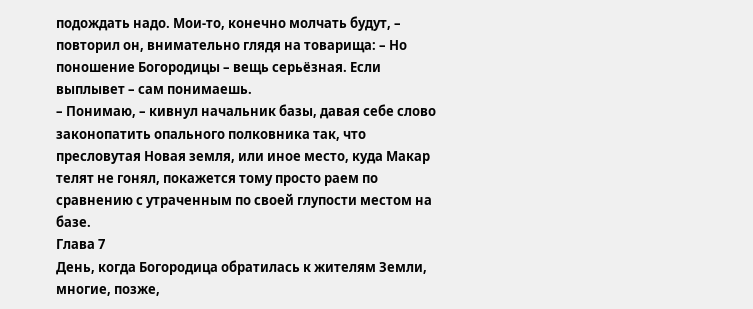подождать надо. Мои-то, конечно молчать будут, – повторил он, внимательно глядя на товарища: – Но поношение Богородицы – вещь серьёзная. Если выплывет – сам понимаешь.
– Понимаю, – кивнул начальник базы, давая себе слово законопатить опального полковника так, что пресловутая Новая земля, или иное место, куда Макар телят не гонял, покажется тому просто раем по сравнению с утраченным по своей глупости местом на базе.
Глава 7
День, когда Богородица обратилась к жителям Земли, многие, позже,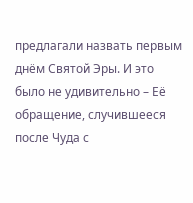предлагали назвать первым днём Святой Эры. И это было не удивительно – Её обращение, случившееся после Чуда с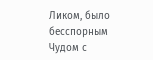Ликом, было бесспорным Чудом с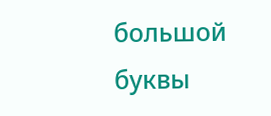большой буквы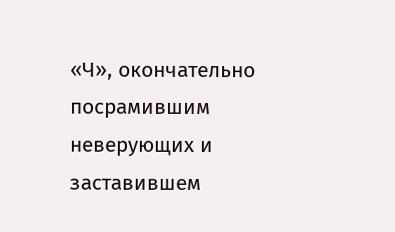«Ч», окончательно посрамившим неверующих и заставившем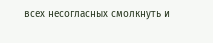всех несогласных смолкнуть и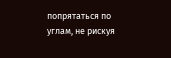попрятаться по углам, не рискуя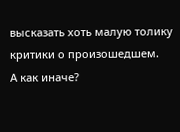высказать хоть малую толику критики о произошедшем.
А как иначе?